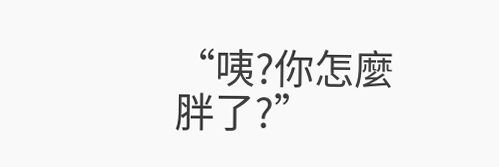“咦?你怎麼胖了?”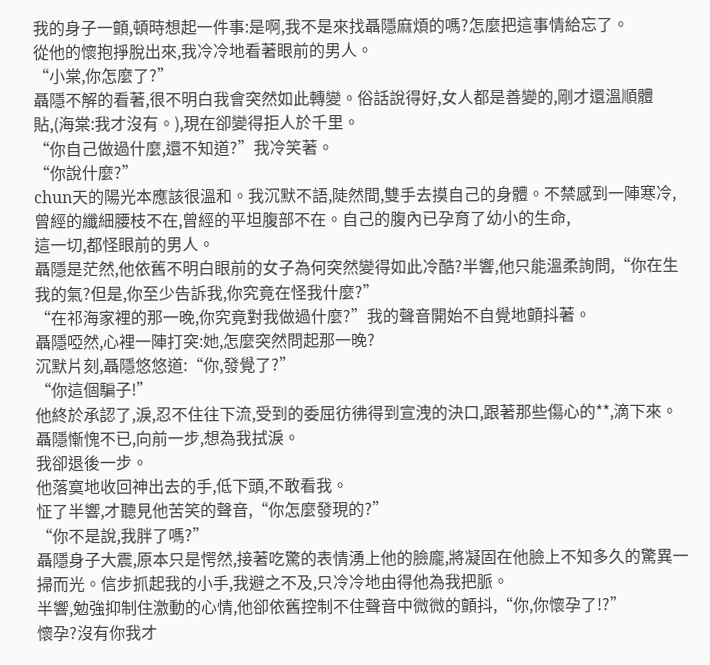我的身子一顫,頓時想起一件事:是啊,我不是來找聶隱麻煩的嗎?怎麼把這事情給忘了。
從他的懷抱掙脫出來,我冷冷地看著眼前的男人。
“小棠,你怎麼了?”
聶隱不解的看著,很不明白我會突然如此轉變。俗話說得好,女人都是善變的,剛才還溫順體貼,(海棠:我才沒有。),現在卻變得拒人於千里。
“你自己做過什麼,還不知道?”我冷笑著。
“你說什麼?”
chun天的陽光本應該很溫和。我沉默不語,陡然間,雙手去摸自己的身體。不禁感到一陣寒冷,曾經的纖細腰枝不在,曾經的平坦腹部不在。自己的腹內已孕育了幼小的生命,
這一切,都怪眼前的男人。
聶隱是茫然,他依舊不明白眼前的女子為何突然變得如此冷酷?半響,他只能溫柔詢問,“你在生我的氣?但是,你至少告訴我,你究竟在怪我什麼?”
“在祁海家裡的那一晚,你究竟對我做過什麼?”我的聲音開始不自覺地顫抖著。
聶隱啞然,心裡一陣打突:她,怎麼突然問起那一晚?
沉默片刻,聶隱悠悠道:“你,發覺了?”
“你這個騙子!”
他終於承認了,淚,忍不住往下流,受到的委屈彷彿得到宣洩的決口,跟著那些傷心的**,滴下來。
聶隱慚愧不已,向前一步,想為我拭淚。
我卻退後一步。
他落寞地收回神出去的手,低下頭,不敢看我。
怔了半響,才聽見他苦笑的聲音,“你怎麼發現的?”
“你不是說,我胖了嗎?”
聶隱身子大震,原本只是愕然,接著吃驚的表情湧上他的臉龐,將凝固在他臉上不知多久的驚異一掃而光。信步抓起我的小手,我避之不及,只冷冷地由得他為我把脈。
半響,勉強抑制住激動的心情,他卻依舊控制不住聲音中微微的顫抖,“你,你懷孕了!?”
懷孕?沒有你我才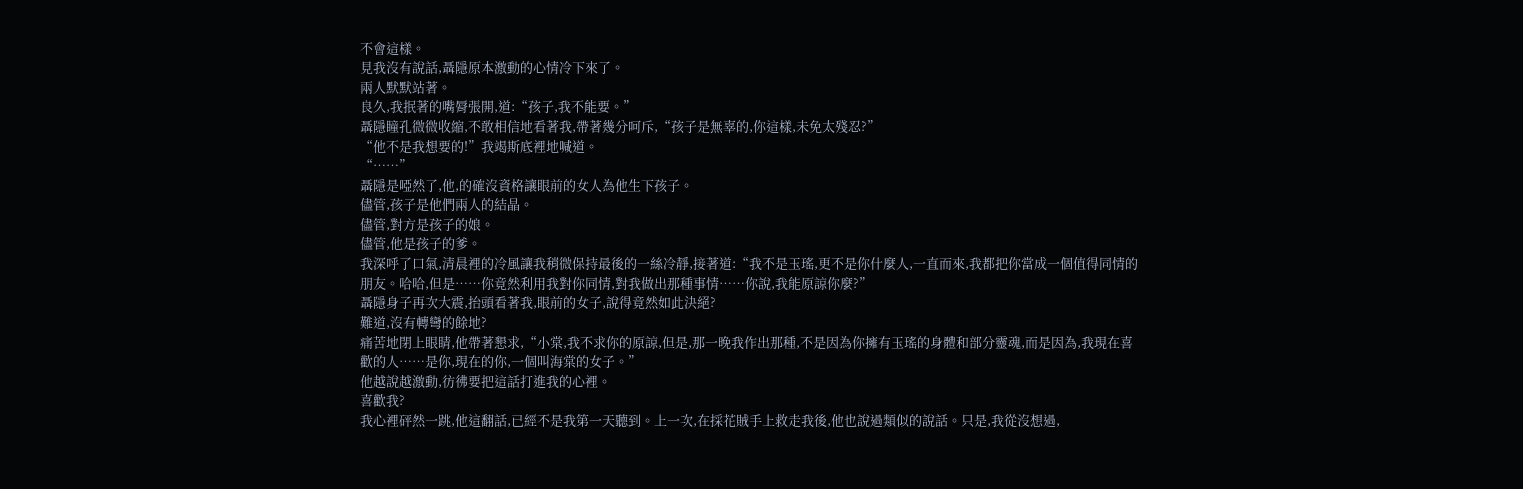不會這樣。
見我沒有說話,聶隱原本激動的心情冷下來了。
兩人默默站著。
良久,我抿著的嘴脣張開,道:“孩子,我不能要。”
聶隱瞳孔微微收縮,不敢相信地看著我,帶著幾分呵斥,“孩子是無辜的,你這樣,未免太殘忍?”
“他不是我想要的!”我竭斯底裡地喊道。
“……”
聶隱是啞然了,他,的確沒資格讓眼前的女人為他生下孩子。
儘管,孩子是他們兩人的結晶。
儘管,對方是孩子的娘。
儘管,他是孩子的爹。
我深呼了口氣,清晨裡的冷風讓我稍微保持最後的一絲冷靜,接著道:“我不是玉瑤,更不是你什麼人,一直而來,我都把你當成一個值得同情的朋友。哈哈,但是……你竟然利用我對你同情,對我做出那種事情……你說,我能原諒你麼?”
聶隱身子再次大震,抬頭看著我,眼前的女子,說得竟然如此決絕?
難道,沒有轉彎的餘地?
痛苦地閉上眼睛,他帶著懇求,“小棠,我不求你的原諒,但是,那一晚我作出那種,不是因為你擁有玉瑤的身體和部分靈魂,而是因為,我現在喜歡的人……是你,現在的你,一個叫海棠的女子。”
他越說越激動,彷彿要把這話打進我的心裡。
喜歡我?
我心裡砰然一跳,他這翻話,已經不是我第一天聽到。上一次,在採花賊手上救走我後,他也說過類似的說話。只是,我從沒想過,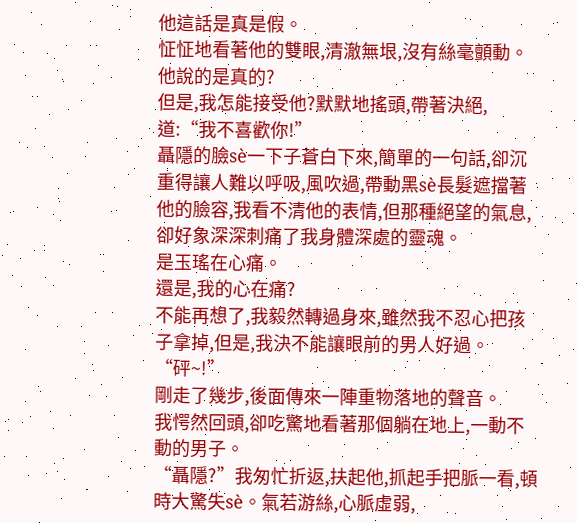他這話是真是假。
怔怔地看著他的雙眼,清澈無垠,沒有絲毫顫動。
他說的是真的?
但是,我怎能接受他?默默地搖頭,帶著決絕,道:“我不喜歡你!”
聶隱的臉sè一下子蒼白下來,簡單的一句話,卻沉重得讓人難以呼吸,風吹過,帶動黑sè長髮遮擋著他的臉容,我看不清他的表情,但那種絕望的氣息,卻好象深深刺痛了我身體深處的靈魂。
是玉瑤在心痛。
還是,我的心在痛?
不能再想了,我毅然轉過身來,雖然我不忍心把孩子拿掉,但是,我決不能讓眼前的男人好過。
“砰~!”
剛走了幾步,後面傳來一陣重物落地的聲音。
我愕然回頭,卻吃驚地看著那個躺在地上,一動不動的男子。
“聶隱?”我匆忙折返,扶起他,抓起手把脈一看,頓時大驚失sè。氣若游絲,心脈虛弱,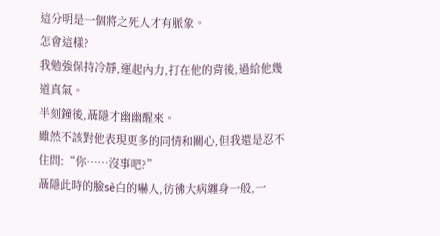這分明是一個將之死人才有脈象。
怎會這樣?
我勉強保持冷靜,運起內力,打在他的背後,過給他幾道真氣。
半刻鐘後,聶隱才幽幽醒來。
雖然不該對他表現更多的同情和關心,但我還是忍不住問:“你……沒事吧?”
聶隱此時的臉sè白的嚇人,彷彿大病纏身一般,一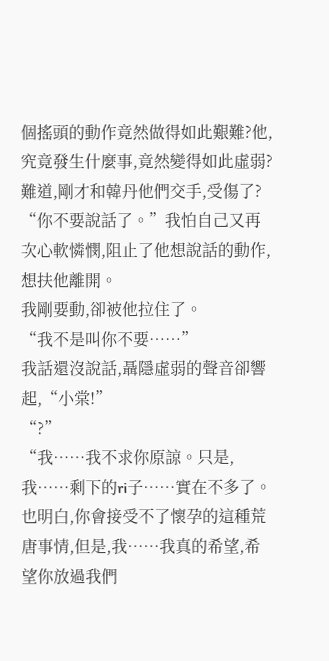個搖頭的動作竟然做得如此艱難?他,究竟發生什麼事,竟然變得如此虛弱?難道,剛才和韓丹他們交手,受傷了?
“你不要說話了。”我怕自己又再次心軟憐憫,阻止了他想說話的動作,想扶他離開。
我剛要動,卻被他拉住了。
“我不是叫你不要……”
我話還沒說話,聶隱虛弱的聲音卻響起,“小棠!”
“?”
“我……我不求你原諒。只是,我……剩下的ri子……實在不多了。也明白,你會接受不了懷孕的這種荒唐事情,但是,我……我真的希望,希望你放過我們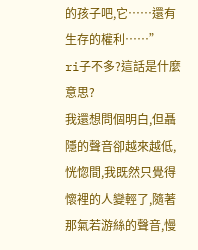的孩子吧,它……還有生存的權利……”
ri子不多?這話是什麼意思?
我還想問個明白,但聶隱的聲音卻越來越低,恍惚間,我既然只覺得懷裡的人變輕了,隨著那氣若游絲的聲音,慢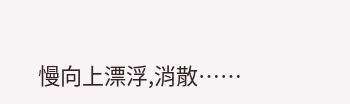慢向上漂浮,消散……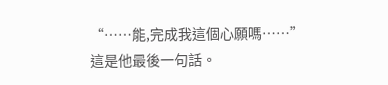“……能,完成我這個心願嗎……”
這是他最後一句話。